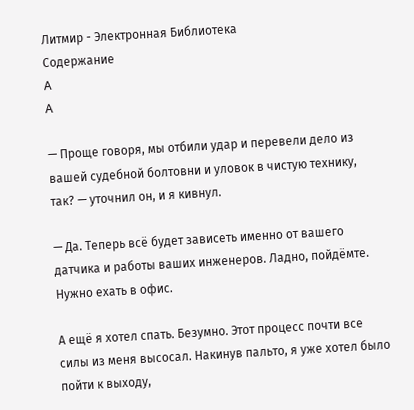Литмир - Электронная Библиотека
Содержание
A
A

— Проще говоря, мы отбили удар и перевели дело из вашей судебной болтовни и уловок в чистую технику, так? — уточнил он, и я кивнул.

— Да. Теперь всё будет зависеть именно от вашего датчика и работы ваших инженеров. Ладно, пойдёмте. Нужно ехать в офис.

А ещё я хотел спать. Безумно. Этот процесс почти все силы из меня высосал. Накинув пальто, я уже хотел было пойти к выходу,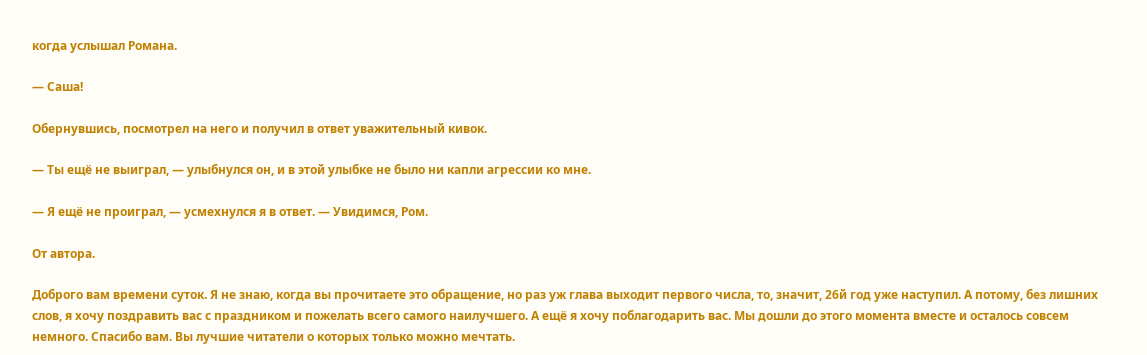когда услышал Романа.

— Саша!

Обернувшись, посмотрел на него и получил в ответ уважительный кивок.

— Ты ещё не выиграл, — улыбнулся он, и в этой улыбке не было ни капли агрессии ко мне.

— Я ещё не проиграл, — усмехнулся я в ответ. — Увидимся, Ром.

От автора.

Доброго вам времени суток. Я не знаю, когда вы прочитаете это обращение, но раз уж глава выходит первого числа, то, значит, 26й год уже наступил. А потому, без лишних слов, я хочу поздравить вас с праздником и пожелать всего самого наилучшего. А ещё я хочу поблагодарить вас. Мы дошли до этого момента вместе и осталось совсем немного. Спасибо вам. Вы лучшие читатели о которых только можно мечтать.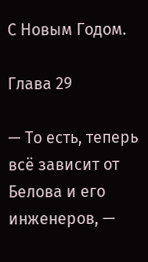С Новым Годом.

Глава 29

— То есть, теперь всё зависит от Белова и его инженеров, —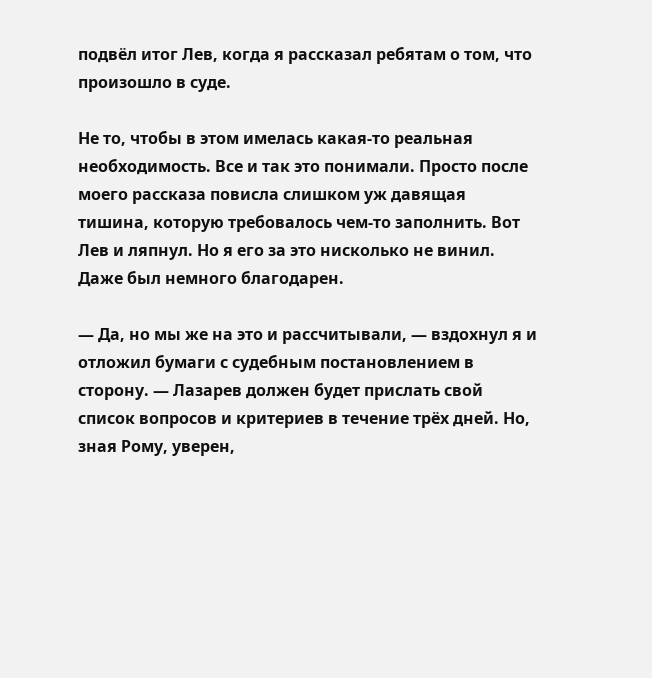подвёл итог Лев, когда я рассказал ребятам о том, что произошло в суде.

Не то, чтобы в этом имелась какая-то реальная необходимость. Все и так это понимали. Просто после моего рассказа повисла слишком уж давящая тишина, которую требовалось чем-то заполнить. Вот Лев и ляпнул. Но я его за это нисколько не винил. Даже был немного благодарен.

— Да, но мы же на это и рассчитывали, — вздохнул я и отложил бумаги с судебным постановлением в сторону. — Лазарев должен будет прислать свой список вопросов и критериев в течение трёх дней. Но, зная Рому, уверен,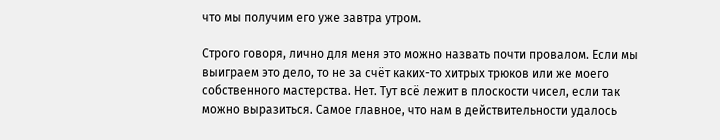что мы получим его уже завтра утром.

Строго говоря, лично для меня это можно назвать почти провалом. Если мы выиграем это дело, то не за счёт каких-то хитрых трюков или же моего собственного мастерства. Нет. Тут всё лежит в плоскости чисел, если так можно выразиться. Самое главное, что нам в действительности удалось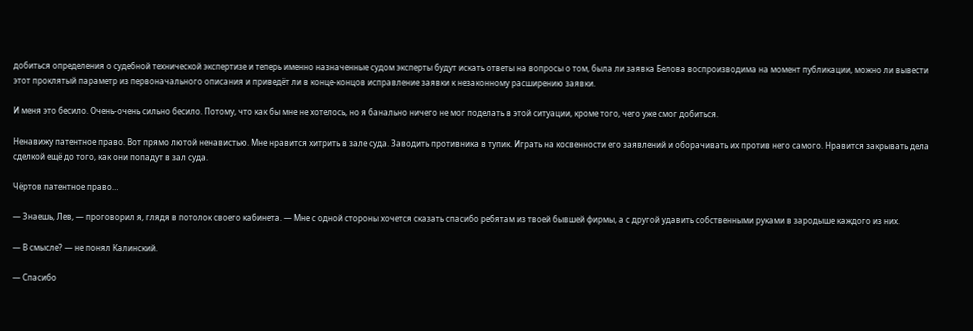добиться определения о судебной технической экспертизе и теперь именно назначенные судом эксперты будут искать ответы на вопросы о том, была ли заявка Белова воспроизводима на момент публикации, можно ли вывести этот проклятый параметр из первоначального описания и приведёт ли в конце-концов исправление заявки к незаконному расширению заявки.

И меня это бесило. Очень-очень сильно бесило. Потому, что как бы мне не хотелось, но я банально ничего не мог поделать в этой ситуации, кроме того, чего уже смог добиться.

Ненавижу патентное право. Вот прямо лютой ненавистью. Мне нравится хитрить в зале суда. Заводить противника в тупик. Играть на косвенности его заявлений и оборачивать их против него самого. Нравится закрывать дела сделкой ещё до того, как они попадут в зал суда.

Чёртов патентное право…

— Знаешь, Лев, — проговорил я, глядя в потолок своего кабинета. — Мне с одной стороны хочется сказать спасибо ребятам из твоей бывшей фирмы, а с другой удавить собственными руками в зародыше каждого из них.

— В смысле? — не понял Калинский.

— Спасибо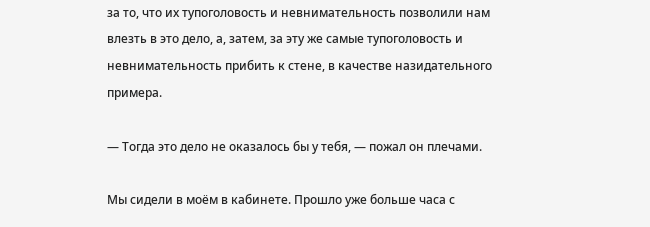за то, что их тупоголовость и невнимательность позволили нам влезть в это дело, а, затем, за эту же самые тупоголовость и невнимательность прибить к стене, в качестве назидательного примера.

— Тогда это дело не оказалось бы у тебя, — пожал он плечами.

Мы сидели в моём в кабинете. Прошло уже больше часа с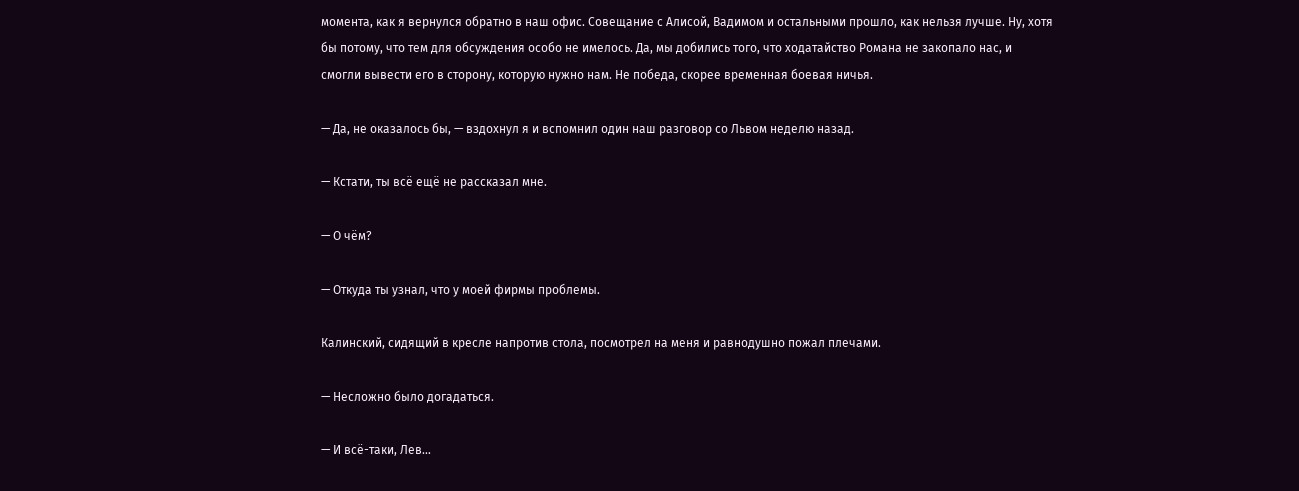момента, как я вернулся обратно в наш офис. Совещание с Алисой, Вадимом и остальными прошло, как нельзя лучше. Ну, хотя бы потому, что тем для обсуждения особо не имелось. Да, мы добились того, что ходатайство Романа не закопало нас, и смогли вывести его в сторону, которую нужно нам. Не победа, скорее временная боевая ничья.

— Да, не оказалось бы, — вздохнул я и вспомнил один наш разговор со Львом неделю назад.

— Кстати, ты всё ещё не рассказал мне.

— О чём?

— Откуда ты узнал, что у моей фирмы проблемы.

Калинский, сидящий в кресле напротив стола, посмотрел на меня и равнодушно пожал плечами.

— Несложно было догадаться.

— И всё-таки, Лев…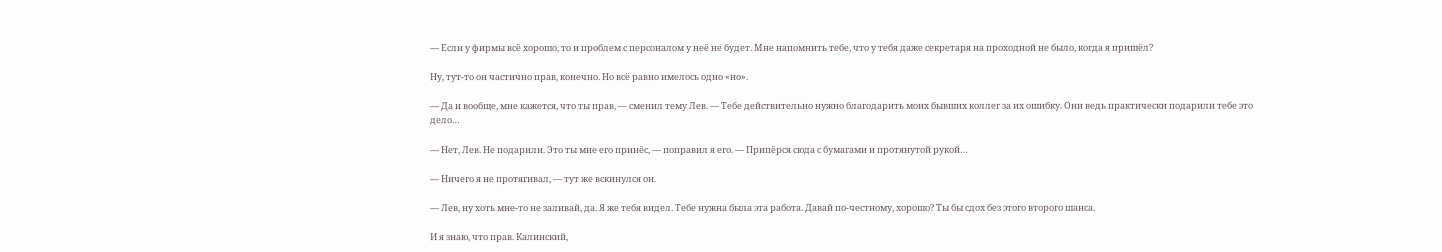— Если у фирмы всё хорошо, то и проблем с персоналом у неё не будет. Мне напомнить тебе, что у тебя даже секретаря на проходной не было, когда я пришёл?

Ну, тут-то он частично прав, конечно. Но всё равно имелось одно «но».

— Да и вообще, мне кажется, что ты прав, — сменил тему Лев. — Тебе действительно нужно благодарить моих бывших коллег за их ошибку. Они ведь практически подарили тебе это дело…

— Нет, Лев. Не подарили. Это ты мне его принёс, — поправил я его. — Припёрся сюда с бумагами и протянутой рукой…

— Ничего я не протягивал, — тут же вскинулся он.

— Лев, ну хоть мне-то не заливай, да. Я же тебя видел. Тебе нужна была эта работа. Давай по-честному, хорошо? Ты бы сдох без этого второго шанса.

И я знаю, что прав. Калинский,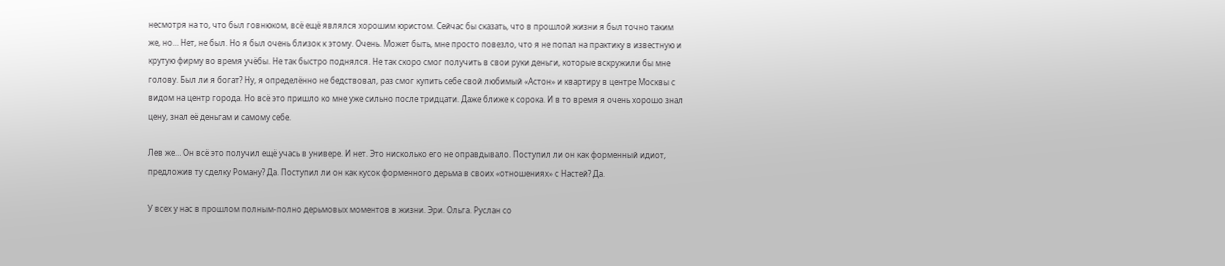несмотря на то, что был говнюком, всё ещё являлся хорошим юристом. Сейчас бы сказать, что в прошлой жизни я был точно таким же, но… Нет, не был. Но я был очень близок к этому. Очень. Может быть, мне просто повезло, что я не попал на практику в известную и крутую фирму во время учёбы. Не так быстро поднялся. Не так скоро смог получить в свои руки деньги, которые вскружили бы мне голову. Был ли я богат? Ну, я определённо не бедствовал, раз смог купить себе свой любимый «Астон» и квартиру в центре Москвы с видом на центр города. Но всё это пришло ко мне уже сильно после тридцати. Даже ближе к сорока. И в то время я очень хорошо знал цену, знал её деньгам и самому себе.

Лев же… Он всё это получил ещё учась в универе. И нет. Это нисколько его не оправдывало. Поступил ли он как форменный идиот, предложив ту сделку Роману? Да. Поступил ли он как кусок форменного дерьма в своих «отношениях» с Настей? Да.

У всех у нас в прошлом полным-полно дерьмовых моментов в жизни. Эри. Ольга. Руслан со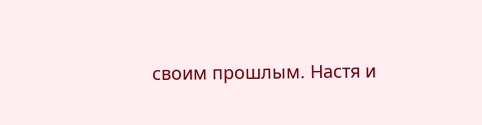своим прошлым. Настя и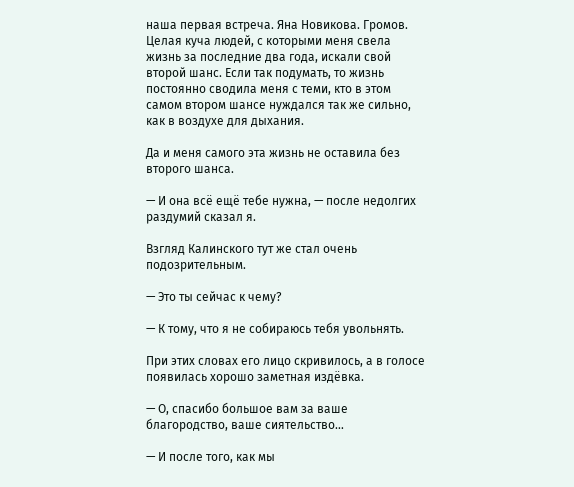наша первая встреча. Яна Новикова. Громов. Целая куча людей, с которыми меня свела жизнь за последние два года, искали свой второй шанс. Если так подумать, то жизнь постоянно сводила меня с теми, кто в этом самом втором шансе нуждался так же сильно, как в воздухе для дыхания.

Да и меня самого эта жизнь не оставила без второго шанса.

— И она всё ещё тебе нужна, — после недолгих раздумий сказал я.

Взгляд Калинского тут же стал очень подозрительным.

— Это ты сейчас к чему?

— К тому, что я не собираюсь тебя увольнять.

При этих словах его лицо скривилось, а в голосе появилась хорошо заметная издёвка.

— О, спасибо большое вам за ваше благородство, ваше сиятельство…

— И после того, как мы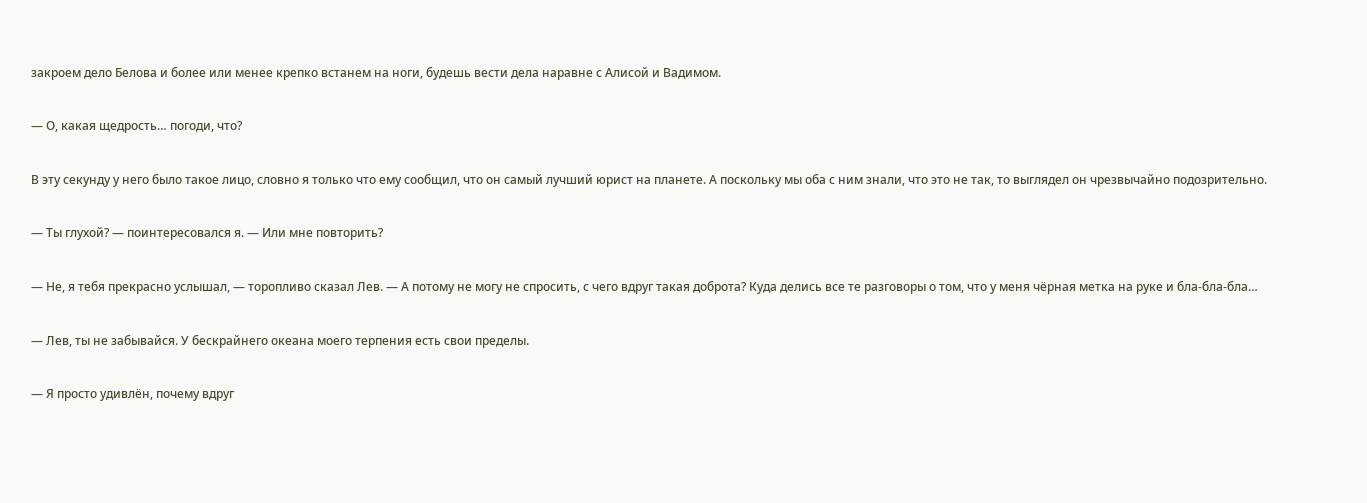закроем дело Белова и более или менее крепко встанем на ноги, будешь вести дела наравне с Алисой и Вадимом.

— О, какая щедрость… погоди, что?

В эту секунду у него было такое лицо, словно я только что ему сообщил, что он самый лучший юрист на планете. А поскольку мы оба с ним знали, что это не так, то выглядел он чрезвычайно подозрительно.

— Ты глухой? — поинтересовался я. — Или мне повторить?

— Не, я тебя прекрасно услышал, — торопливо сказал Лев. — А потому не могу не спросить, с чего вдруг такая доброта? Куда делись все те разговоры о том, что у меня чёрная метка на руке и бла-бла-бла…

— Лев, ты не забывайся. У бескрайнего океана моего терпения есть свои пределы.

— Я просто удивлён, почему вдруг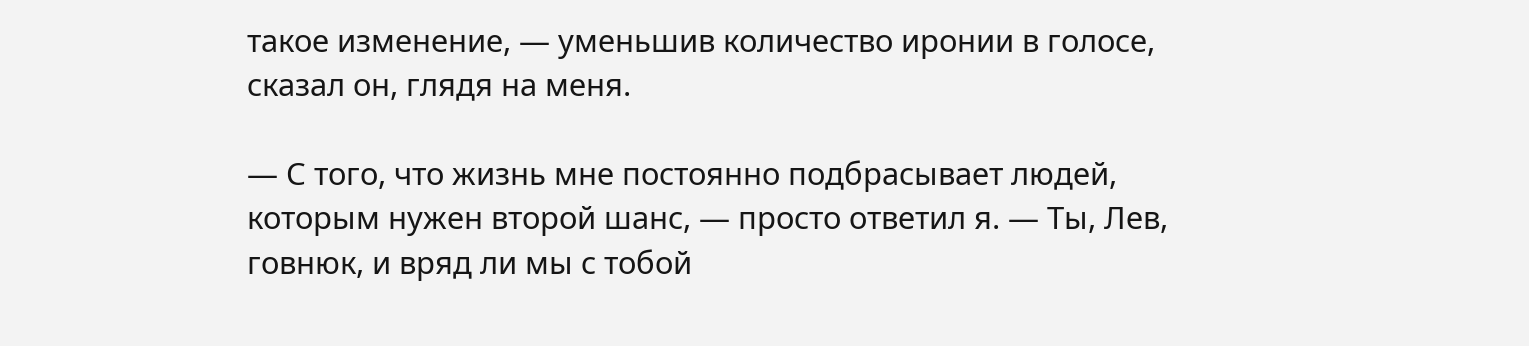такое изменение, — уменьшив количество иронии в голосе, сказал он, глядя на меня.

— С того, что жизнь мне постоянно подбрасывает людей, которым нужен второй шанс, — просто ответил я. — Ты, Лев, говнюк, и вряд ли мы с тобой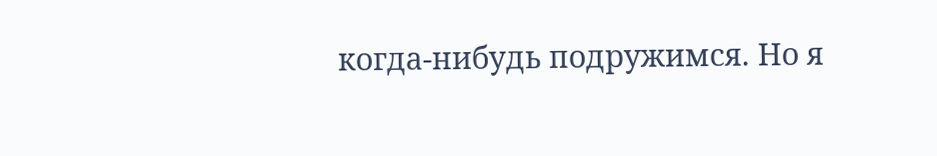когда-нибудь подружимся. Но я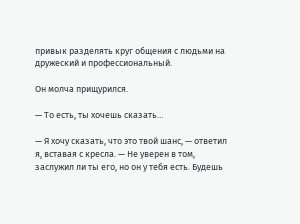привык разделять круг общения с людьми на дружеский и профессиональный.

Он молча прищурился.

— То есть, ты хочешь сказать…

— Я хочу сказать, что это твой шанс, — ответил я, вставая с кресла. — Не уверен в том, заслужил ли ты его, но он у тебя есть. Будешь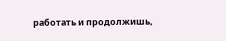работать и продолжишь,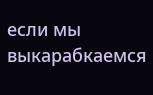если мы выкарабкаемся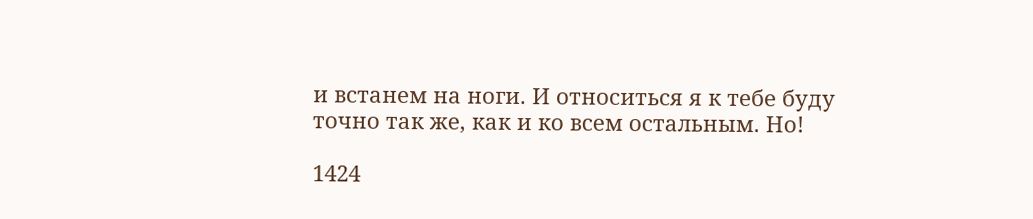и встанем на ноги. И относиться я к тебе буду точно так же, как и ко всем остальным. Но!

1424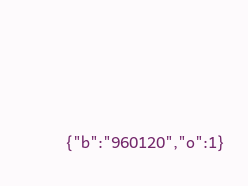{"b":"960120","o":1}